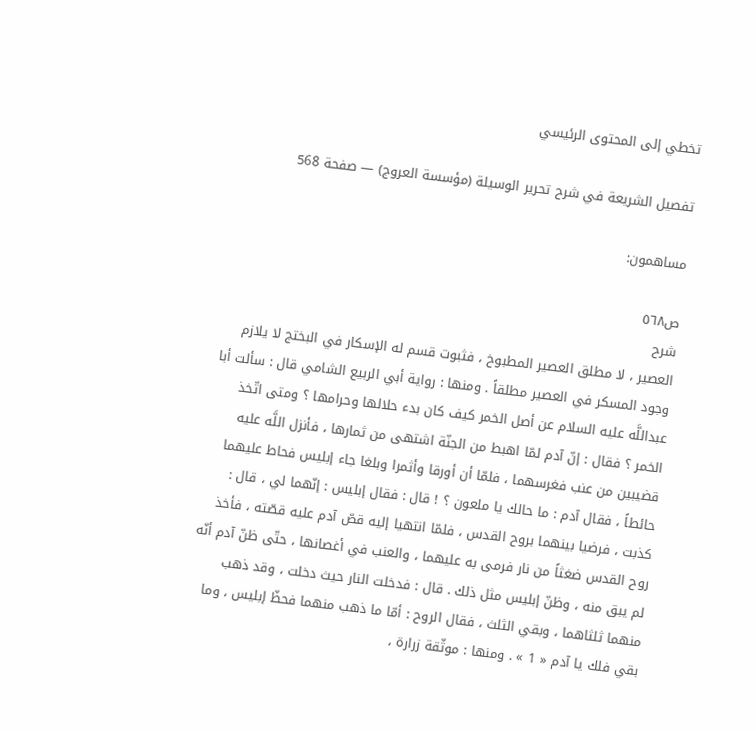تخطي إلى المحتوى الرئيسي

تفصيل الشريعة في شرح تحرير الوسيلة (مؤسسة العروج) — صفحة 568

مساهمون:

ص٥٦٨
شرح
العصير ، لا مطلق العصير المطبوخ ، فثبوت قسم له الإسكار في البختج لا يلازم وجود المسكر في العصير مطلقاً . ومنها : رواية أبي الربيع الشامي قال : سألت أبا عبداللَّه عليه السلام عن أصل الخمر كيف كان بدء حلالها وحرامها ؟ ومتى اتّخذ الخمر ؟ فقال : إنّ آدم لمّا اهبط من الجنّة اشتهى من ثمارها ، فأنزل اللَّه عليه قضيبين من عنب فغرسهما ، فلمّا أن أورقا وأثمرا وبلغا جاء إبليس فحاط عليهما حائطاً ، فقال آدم : ما حالك يا ملعون ؟ ! قال : فقال إبليس : إنّهما لي ، قال : كذبت ، فرضيا بينهما بروح القدس ، فلمّا انتهيا إليه قصّ آدم عليه قصّته ، فأخذ روح القدس ضغثاً من نار فرمى به عليهما ، والعنب في أغصانها ، حتّى ظنّ آدم أنّه لم يبق منه ، وظنّ إبليس مثل ذلك . قال : فدخلت النار حيث دخلت ، وقد ذهب منهما ثلثاهما ، وبقي الثلث ، فقال الروح : أمّا ما ذهب منهما فحظّ إبليس ، وما بقي فلك يا آدم « 1 » . ومنها : موثّقة زرارة ،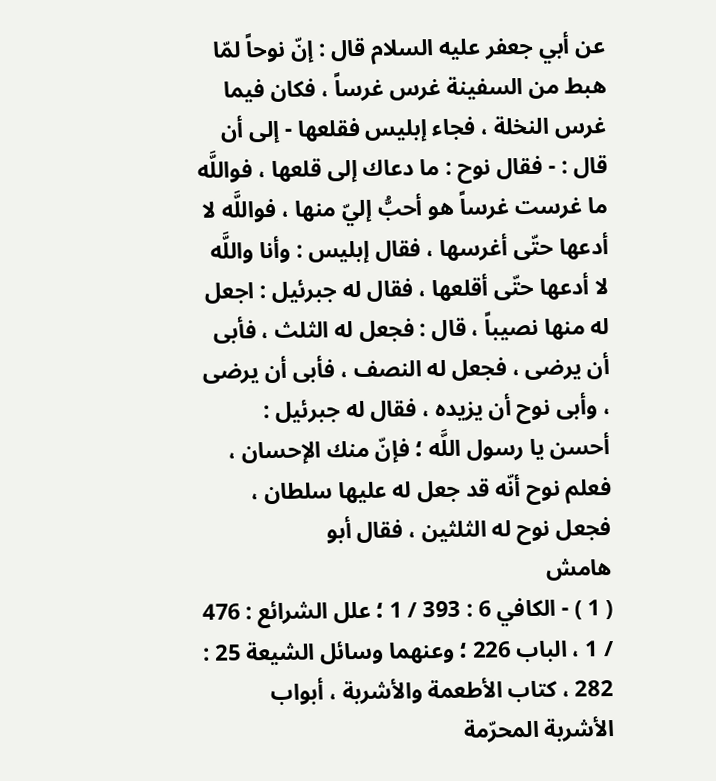عن أبي جعفر عليه السلام قال : إنّ نوحاً لمّا هبط من السفينة غرس غرساً ، فكان فيما غرس النخلة ، فجاء إبليس فقلعها - إلى أن قال : - فقال نوح : ما دعاك إلى قلعها ، فواللَّه ما غرست غرساً هو أحبُّ إليّ منها ، فواللَّه لا أدعها حتّى أغرسها ، فقال إبليس : وأنا واللَّه لا أدعها حتّى أقلعها ، فقال له جبرئيل : اجعل له منها نصيباً ، قال : فجعل له الثلث ، فأبى أن يرضى ، فجعل له النصف ، فأبى أن يرضى ، وأبى نوح أن يزيده ، فقال له جبرئيل : أحسن يا رسول اللَّه ؛ فإنّ منك الإحسان ، فعلم نوح أنّه قد جعل له عليها سلطان ، فجعل نوح له الثلثين ، فقال أبو
هامش
( 1 ) - الكافي 6 : 393 / 1 ؛ علل الشرائع : 476 / 1 ، الباب 226 ؛ وعنهما وسائل الشيعة 25 : 282 ، كتاب الأطعمة والأشربة ، أبواب الأشربة المحرّمة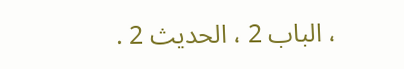، الباب 2 ، الحديث 2 .